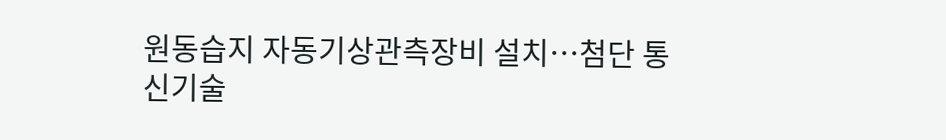원동습지 자동기상관측장비 설치…첨단 통신기술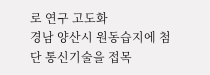로 연구 고도화
경남 양산시 원동습지에 첨단 통신기술을 접목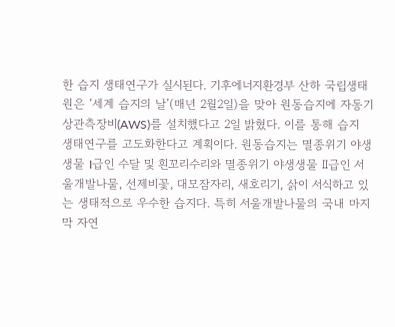한 습지 생태연구가 실시된다. 기후에너지환경부 산하 국립생태원은 ‘세계 습지의 날’(매년 2월2일)을 맞아 원동습지에 자동기상관측장비(AWS)를 설치했다고 2일 밝혔다. 이를 통해 습지 생태연구를 고도화한다고 계획이다. 원동습지는 멸종위기 야생생물 I급인 수달 및 흰꼬리수리와 멸종위기 야생생물 Ⅱ급인 서울개발나물, 선제비꽃, 대모잠자리, 새호리기, 삵이 서식하고 있는 생태적으로 우수한 습지다. 특히 서울개발나물의 국내 마지막 자연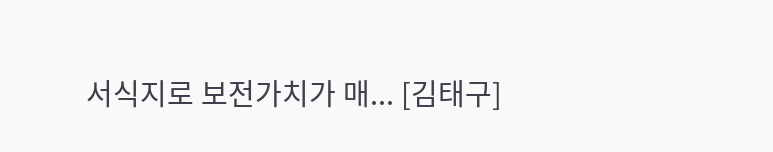서식지로 보전가치가 매... [김태구]